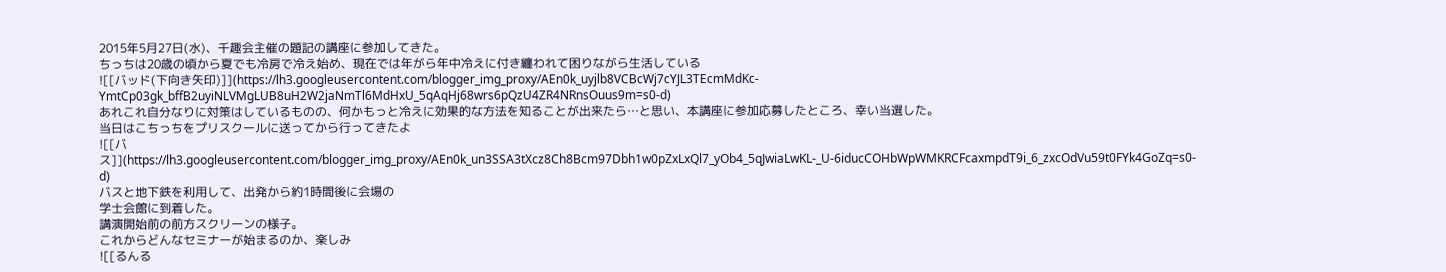2015年5月27日(水)、千趣会主催の題記の講座に参加してきた。
ちっちは20歳の頃から夏でも冷房で冷え始め、現在では年がら年中冷えに付き纏われて困りながら生活している
![[バッド(下向き矢印)]](https://lh3.googleusercontent.com/blogger_img_proxy/AEn0k_uyjlb8VCBcWj7cYJL3TEcmMdKc-YmtCp03gk_bffB2uyiNLVMgLUB8uH2W2jaNmTl6MdHxU_5qAqHj68wrs6pQzU4ZR4NRnsOuus9m=s0-d)
あれこれ自分なりに対策はしているものの、何かもっと冷えに効果的な方法を知ることが出来たら…と思い、本講座に参加応募したところ、幸い当選した。
当日はこちっちをプリスクールに送ってから行ってきたよ
![[バス]](https://lh3.googleusercontent.com/blogger_img_proxy/AEn0k_un3SSA3tXcz8Ch8Bcm97Dbh1w0pZxLxQl7_yOb4_5qJwiaLwKL-_U-6iducCOHbWpWMKRCFcaxmpdT9i_6_zxcOdVu59t0FYk4GoZq=s0-d)
バスと地下鉄を利用して、出発から約1時間後に会場の
学士会館に到着した。
講演開始前の前方スクリーンの様子。
これからどんなセミナーが始まるのか、楽しみ
![[るんる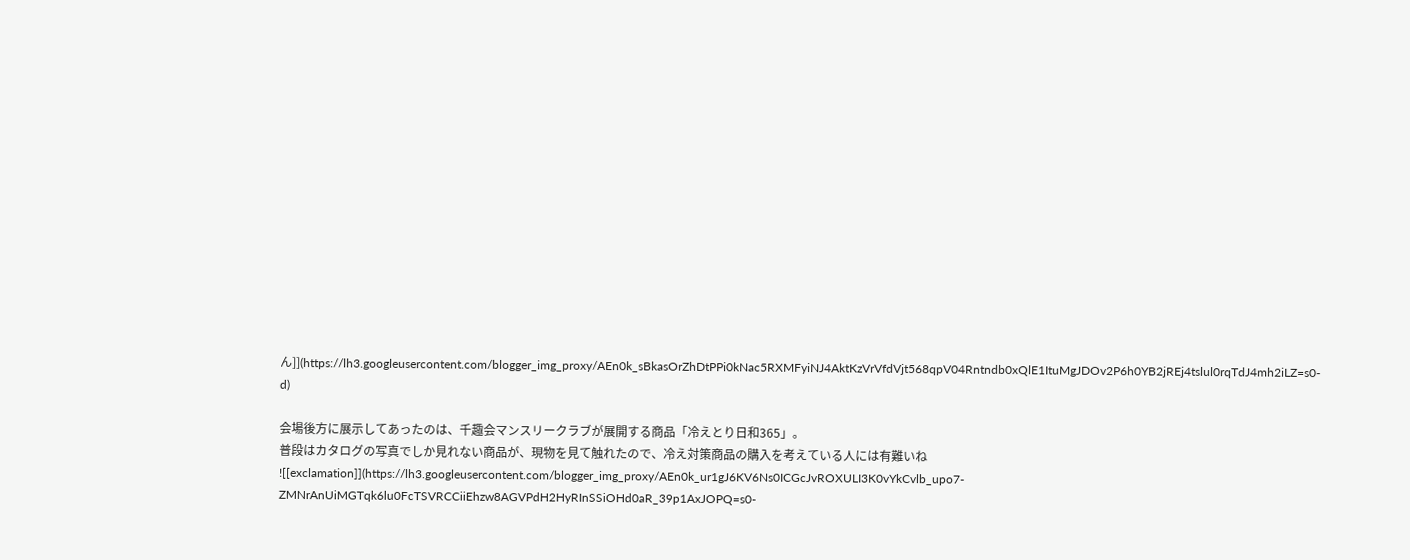ん]](https://lh3.googleusercontent.com/blogger_img_proxy/AEn0k_sBkasOrZhDtPPi0kNac5RXMFyiNJ4AktKzVrVfdVjt568qpV04Rntndb0xQlE1ItuMgJDOv2P6h0YB2jREj4tslul0rqTdJ4mh2iLZ=s0-d)

会場後方に展示してあったのは、千趣会マンスリークラブが展開する商品「冷えとり日和365」。
普段はカタログの写真でしか見れない商品が、現物を見て触れたので、冷え対策商品の購入を考えている人には有難いね
![[exclamation]](https://lh3.googleusercontent.com/blogger_img_proxy/AEn0k_ur1gJ6KV6Ns0ICGcJvROXULI3K0vYkCvlb_upo7-ZMNrAnUiMGTqk6lu0FcTSVRCCiiEhzw8AGVPdH2HyRInSSiOHd0aR_39p1AxJOPQ=s0-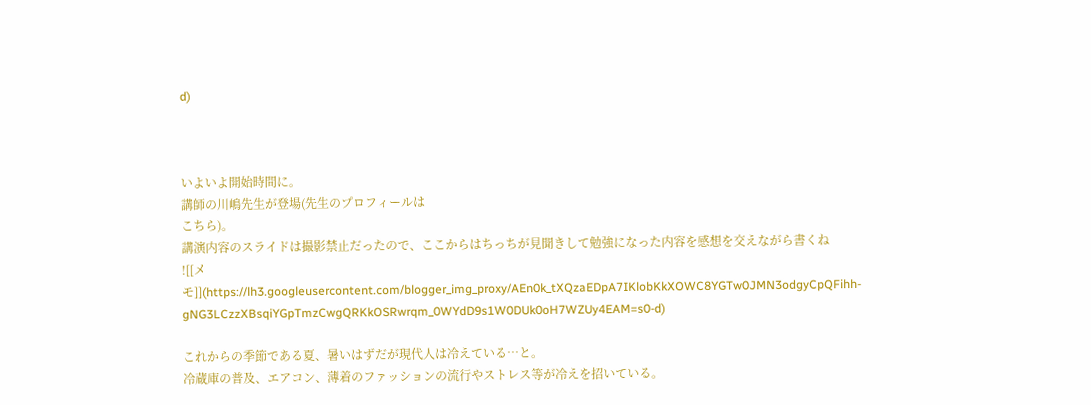d)



いよいよ開始時間に。
講師の川嶋先生が登場(先生のプロフィールは
こちら)。
講演内容のスライドは撮影禁止だったので、ここからはちっちが見聞きして勉強になった内容を感想を交えながら書くね
![[メモ]](https://lh3.googleusercontent.com/blogger_img_proxy/AEn0k_tXQzaEDpA7IKlobKkXOWC8YGTw0JMN3odgyCpQFihh-gNG3LCzzXBsqiYGpTmzCwgQRKkOSRwrqm_0WYdD9s1W0DUk0oH7WZUy4EAM=s0-d)

これからの季節である夏、暑いはずだが現代人は冷えている…と。
冷蔵庫の普及、エアコン、薄着のファッションの流行やストレス等が冷えを招いている。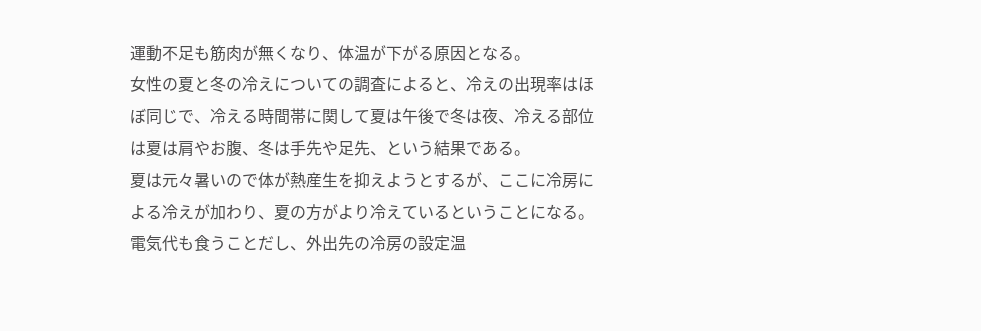運動不足も筋肉が無くなり、体温が下がる原因となる。
女性の夏と冬の冷えについての調査によると、冷えの出現率はほぼ同じで、冷える時間帯に関して夏は午後で冬は夜、冷える部位は夏は肩やお腹、冬は手先や足先、という結果である。
夏は元々暑いので体が熱産生を抑えようとするが、ここに冷房による冷えが加わり、夏の方がより冷えているということになる。
電気代も食うことだし、外出先の冷房の設定温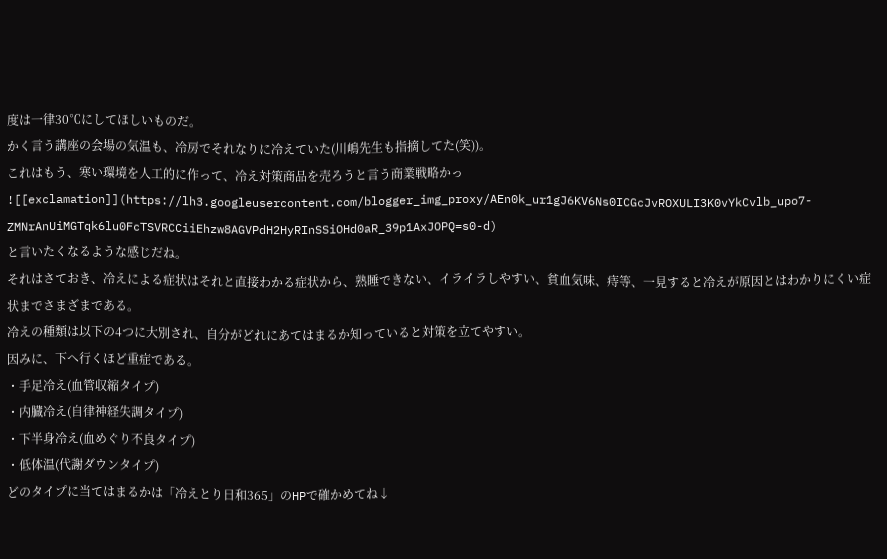度は一律30℃にしてほしいものだ。
かく言う講座の会場の気温も、冷房でそれなりに冷えていた(川嶋先生も指摘してた(笑))。
これはもう、寒い環境を人工的に作って、冷え対策商品を売ろうと言う商業戦略かっ
![[exclamation]](https://lh3.googleusercontent.com/blogger_img_proxy/AEn0k_ur1gJ6KV6Ns0ICGcJvROXULI3K0vYkCvlb_upo7-ZMNrAnUiMGTqk6lu0FcTSVRCCiiEhzw8AGVPdH2HyRInSSiOHd0aR_39p1AxJOPQ=s0-d)
と言いたくなるような感じだね。
それはさておき、冷えによる症状はそれと直接わかる症状から、熟睡できない、イライラしやすい、貧血気味、痔等、一見すると冷えが原因とはわかりにくい症状までさまざまである。
冷えの種類は以下の4つに大別され、自分がどれにあてはまるか知っていると対策を立てやすい。
因みに、下へ行くほど重症である。
・手足冷え(血管収縮タイプ)
・内臓冷え(自律神経失調タイプ)
・下半身冷え(血めぐり不良タイプ)
・低体温(代謝ダウンタイプ)
どのタイプに当てはまるかは「冷えとり日和365」のHPで確かめてね↓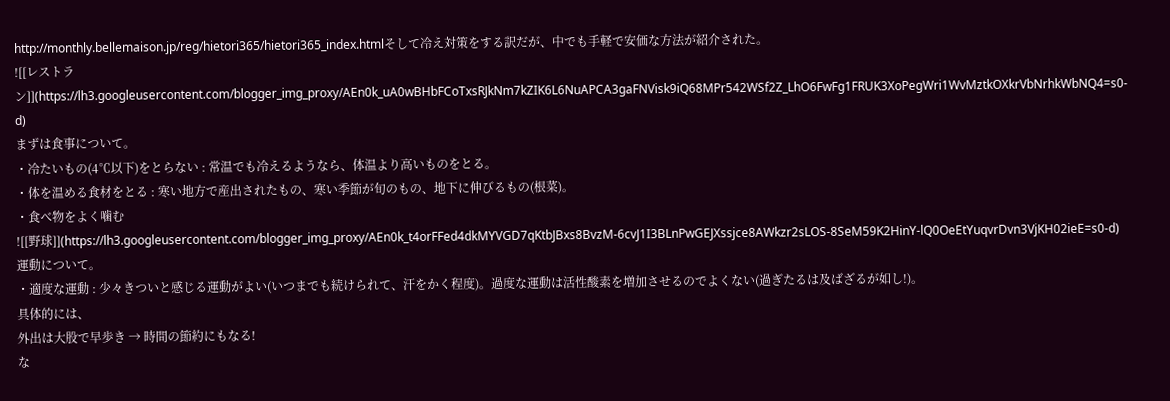http://monthly.bellemaison.jp/reg/hietori365/hietori365_index.htmlそして冷え対策をする訳だが、中でも手軽で安価な方法が紹介された。
![[レストラン]](https://lh3.googleusercontent.com/blogger_img_proxy/AEn0k_uA0wBHbFCoTxsRJkNm7kZIK6L6NuAPCA3gaFNVisk9iQ68MPr542WSf2Z_LhO6FwFg1FRUK3XoPegWri1WvMztkOXkrVbNrhkWbNQ4=s0-d)
まずは食事について。
・冷たいもの(4℃以下)をとらない : 常温でも冷えるようなら、体温より高いものをとる。
・体を温める食材をとる : 寒い地方で産出されたもの、寒い季節が旬のもの、地下に伸びるもの(根菜)。
・食べ物をよく噛む
![[野球]](https://lh3.googleusercontent.com/blogger_img_proxy/AEn0k_t4orFFed4dkMYVGD7qKtbJBxs8BvzM-6cvJ1I3BLnPwGEJXssjce8AWkzr2sLOS-8SeM59K2HinY-lQ0OeEtYuqvrDvn3VjKH02ieE=s0-d)
運動について。
・適度な運動 : 少々きついと感じる運動がよい(いつまでも続けられて、汗をかく程度)。過度な運動は活性酸素を増加させるのでよくない(過ぎたるは及ばざるが如し!)。
具体的には、
外出は大股で早歩き → 時間の節約にもなる!
な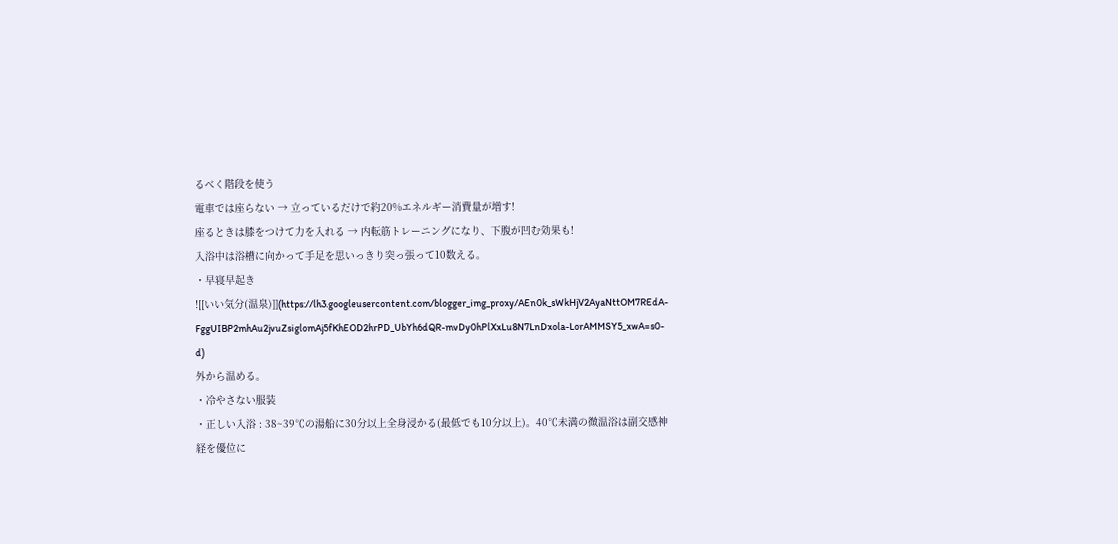るべく階段を使う
電車では座らない → 立っているだけで約20%エネルギー消費量が増す!
座るときは膝をつけて力を入れる → 内転筋トレーニングになり、下腹が凹む効果も!
入浴中は浴槽に向かって手足を思いっきり突っ張って10数える。
・早寝早起き
![[いい気分(温泉)]](https://lh3.googleusercontent.com/blogger_img_proxy/AEn0k_sWkHjV2AyaNttOM7REdA-FggUIBP2mhAu2jvuZsiglomAj5fKhEOD2hrPD_UbYh6dQR-mvDy0hPlXxLu8N7LnDxola-LorAMMSY5_xwA=s0-d)
外から温める。
・冷やさない服装
・正しい入浴 : 38~39℃の湯船に30分以上全身浸かる(最低でも10分以上)。40℃未満の微温浴は副交感神経を優位に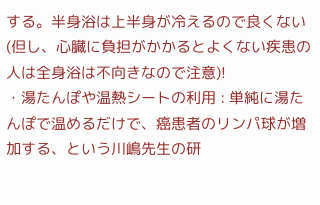する。半身浴は上半身が冷えるので良くない(但し、心臓に負担がかかるとよくない疾患の人は全身浴は不向きなので注意)!
・湯たんぽや温熱シートの利用 : 単純に湯たんぽで温めるだけで、癌患者のリンパ球が増加する、という川嶋先生の研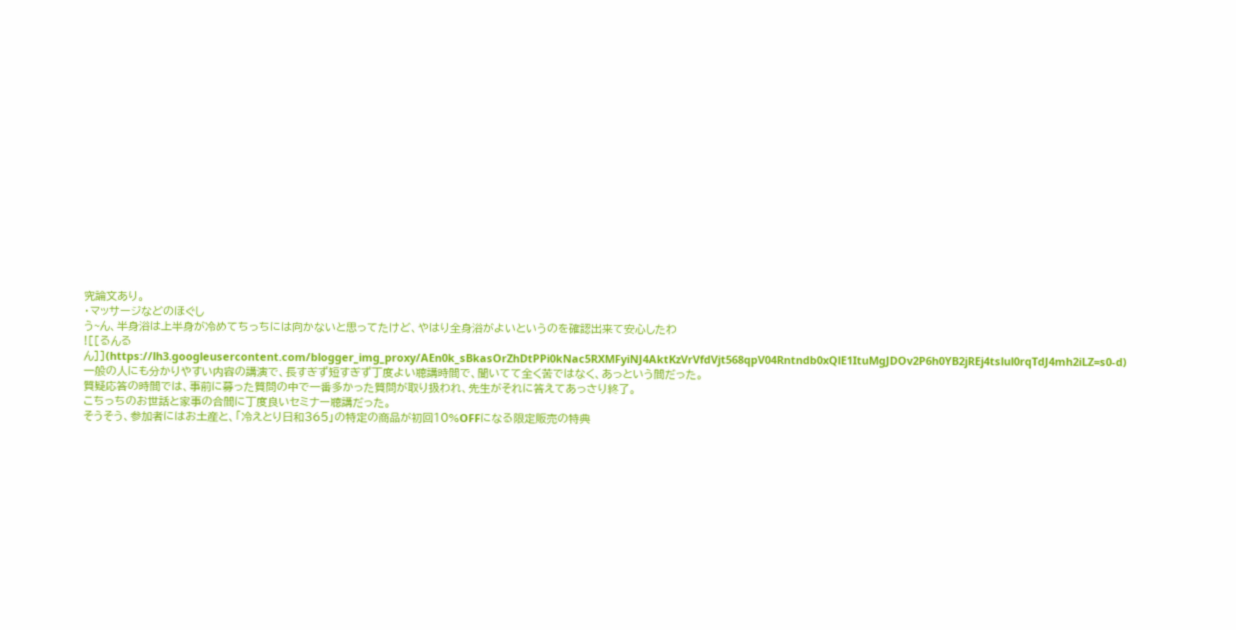究論文あり。
・マッサージなどのほぐし
う~ん、半身浴は上半身が冷めてちっちには向かないと思ってたけど、やはり全身浴がよいというのを確認出来て安心したわ
![[るんるん]](https://lh3.googleusercontent.com/blogger_img_proxy/AEn0k_sBkasOrZhDtPPi0kNac5RXMFyiNJ4AktKzVrVfdVjt568qpV04Rntndb0xQlE1ItuMgJDOv2P6h0YB2jREj4tslul0rqTdJ4mh2iLZ=s0-d)
一般の人にも分かりやすい内容の講演で、長すぎず短すぎず丁度よい聴講時間で、聞いてて全く苦ではなく、あっという間だった。
質疑応答の時間では、事前に募った質問の中で一番多かった質問が取り扱われ、先生がそれに答えてあっさり終了。
こちっちのお世話と家事の合間に丁度良いセミナー聴講だった。
そうそう、参加者にはお土産と、「冷えとり日和365」の特定の商品が初回10%OFFになる限定販売の特典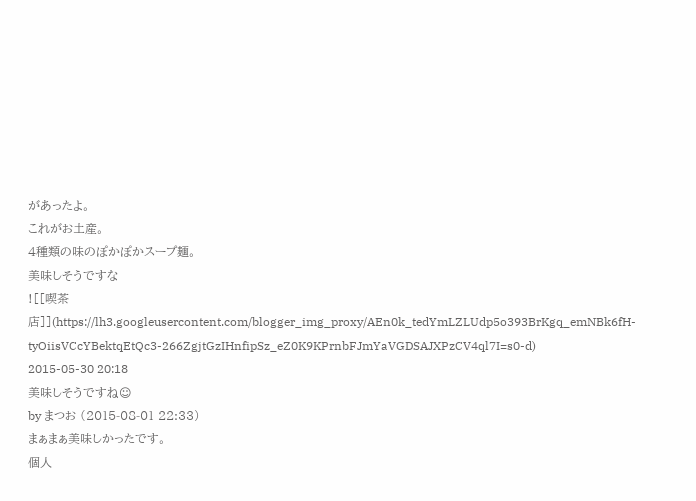があったよ。
これがお土産。
4種類の味のぽかぽかスープ麺。
美味しそうですな
![[喫茶店]](https://lh3.googleusercontent.com/blogger_img_proxy/AEn0k_tedYmLZLUdp5o393BrKgq_emNBk6fH-tyOiisVCcYBektqEtQc3-266ZgjtGzIHnfipSz_eZ0K9KPrnbFJmYaVGDSAJXPzCV4ql7I=s0-d)
2015-05-30 20:18
美味しそうですね☺
by まつお (2015-08-01 22:33)
まぁまぁ美味しかったです。
個人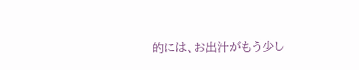的には、お出汁がもう少し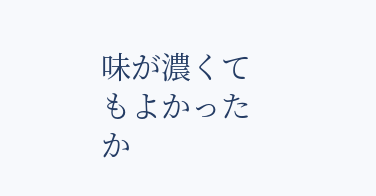味が濃くてもよかったか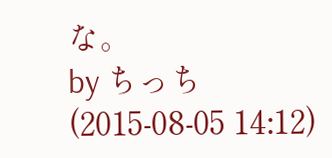な。
by ちっち (2015-08-05 14:12)